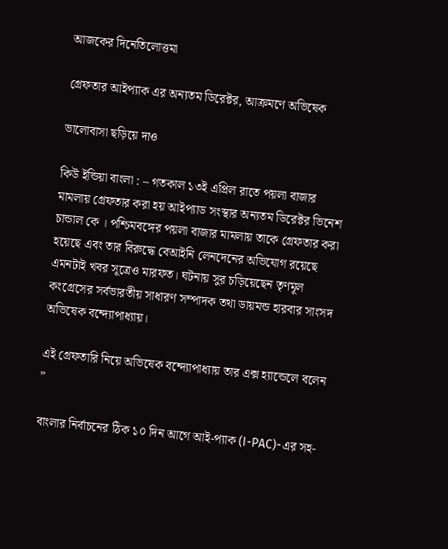আজকের দিনেতিলোত্তমা

গ্রেফতার আইপ্যাক এর অন্যতম ডিরেক্টর, আক্রমণে অভিষেক

ভালোবাসা ছড়িয়ে দাও

কিউ ইন্ডিয়া বাংলা : – গতকাল ১৩ই এপ্রিল রাতে পয়লা বাজার মামলায় গ্রেফতার করা হয় আইপ্যাড সংস্থার অন্যতম ডিরেক্টর ভিনেশ চান্ডাল কে । পশ্চিমবঙ্গের পয়লা বাজার মামলায় তাকে গ্রেফতার করা হয়েছে এবং তার বিরুদ্ধে বেআইনি লেনদেনের অভিযোগ রয়েছে এমনটাই খবর সূত্রেও মারফত। ঘটনায় সুর চড়িয়েছেন তৃণমূল কংগ্রেসের সর্বভারতীয় সাধারণ সম্পাদক তথা ডায়মন্ড হারবার সাংসদ অভিষেক বন্দ্যোপাধ্যায়।

এই গ্রেফতারি নিয়ে অভিষেক বন্দ্যোপাধ্যায় তার এক্স হ্যান্ডেলে বলেন ”

বাংলার নির্বাচনের ঠিক ১০ দিন আগে আই-প্যাক (I-PAC)-এর সহ-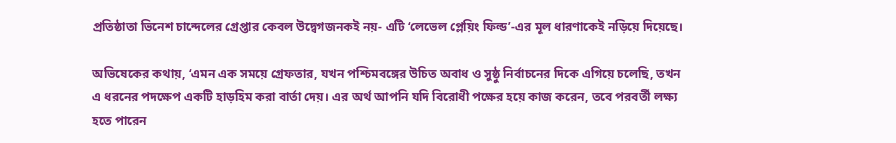প্রতিষ্ঠাতা ভিনেশ চান্দেলের গ্রেপ্তার কেবল উদ্বেগজনকই নয়- এটি ‘লেভেল প্লেয়িং ফিল্ড’-এর মূল ধারণাকেই নড়িয়ে দিয়েছে।

অভিষেকের কথায়, ‘এমন এক সময়ে গ্রেফতার, যখন পশ্চিমবঙ্গের উচিত অবাধ ও সুষ্ঠু নির্বাচনের দিকে এগিয়ে চলেছি, তখন এ ধরনের পদক্ষেপ একটি হাড়হিম করা বার্তা দেয়। এর অর্থ আপনি যদি বিরোধী পক্ষের হয়ে কাজ করেন, তবে পরবর্তী লক্ষ্য হতে পারেন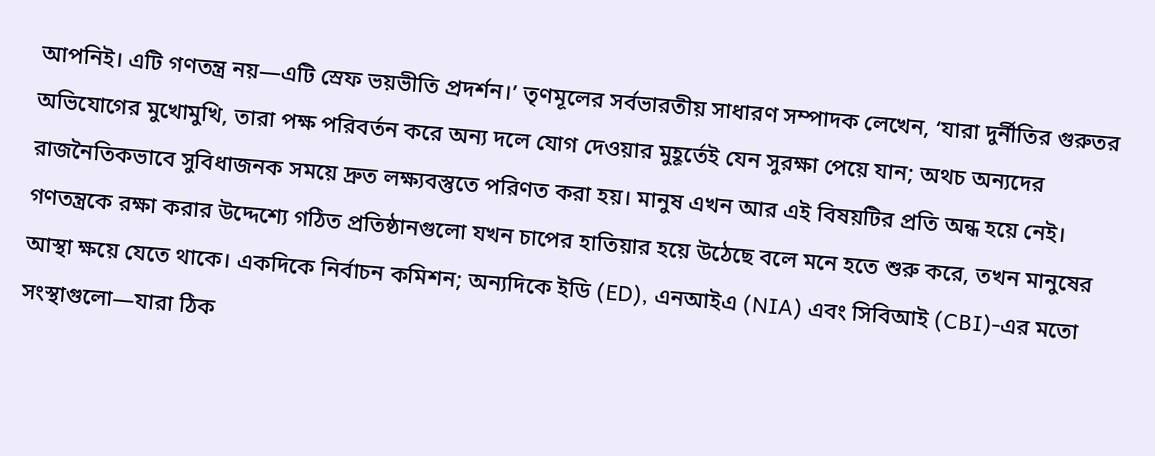আপনিই। এটি গণতন্ত্র নয়—এটি স্রেফ ভয়ভীতি প্রদর্শন।’ তৃণমূলের সর্বভারতীয় সাধারণ সম্পাদক লেখেন, ‘যারা দুর্নীতির গুরুতর অভিযোগের মুখোমুখি, তারা পক্ষ পরিবর্তন করে অন্য দলে যোগ দেওয়ার মুহূর্তেই যেন সুরক্ষা পেয়ে যান; অথচ অন্যদের রাজনৈতিকভাবে সুবিধাজনক সময়ে দ্রুত লক্ষ্যবস্তুতে পরিণত করা হয়। মানুষ এখন আর এই বিষয়টির প্রতি অন্ধ হয়ে নেই। গণতন্ত্রকে রক্ষা করার উদ্দেশ্যে গঠিত প্রতিষ্ঠানগুলো যখন চাপের হাতিয়ার হয়ে উঠেছে বলে মনে হতে শুরু করে, তখন মানুষের আস্থা ক্ষয়ে যেতে থাকে। একদিকে নির্বাচন কমিশন; অন্যদিকে ইডি (ED), এনআইএ (NIA) এবং সিবিআই (CBI)-এর মতো সংস্থাগুলো—যারা ঠিক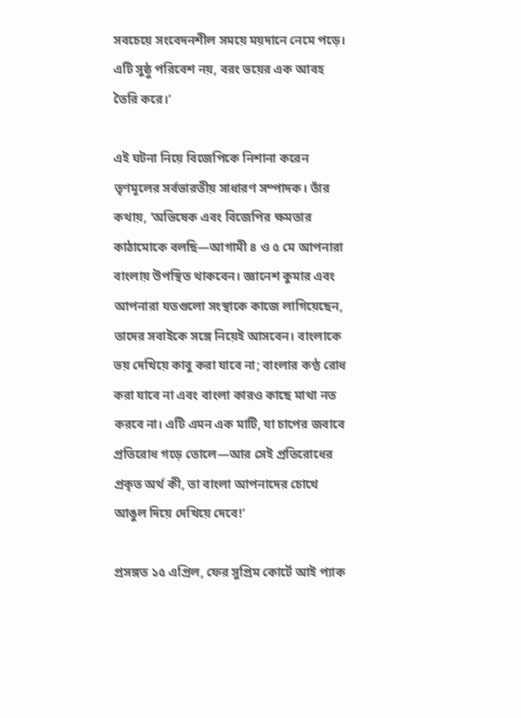সবচেয়ে সংবেদনশীল সময়ে ময়দানে নেমে পড়ে। এটি সুষ্ঠু পরিবেশ নয়, বরং ভয়ের এক আবহ তৈরি করে।’

এই ঘটনা নিয়ে বিজেপিকে নিশানা করেন তৃণমূলের সর্বভারতীয় সাধারণ সম্পাদক। তাঁর কথায়, ‘অভিষেক এবং বিজেপির ক্ষমতার কাঠামোকে বলছি—আগামী ৪ ও ৫ মে আপনারা বাংলায় উপস্থিত থাকবেন। জ্ঞানেশ কুমার এবং আপনারা যতগুলো সংস্থাকে কাজে লাগিয়েছেন, তাদের সবাইকে সঙ্গে নিয়েই আসবেন। বাংলাকে ভয় দেখিয়ে কাবু করা যাবে না; বাংলার কণ্ঠ রোধ করা যাবে না এবং বাংলা কারও কাছে মাথা নত করবে না। এটি এমন এক মাটি, যা চাপের জবাবে প্রতিরোধ গড়ে তোলে—আর সেই প্রতিরোধের প্রকৃত অর্থ কী, তা বাংলা আপনাদের চোখে আঙুল দিয়ে দেখিয়ে দেবে!’

প্রসঙ্গত ১৫ এপ্রিল, ফের সুপ্রিম কোর্টে আই প্যাক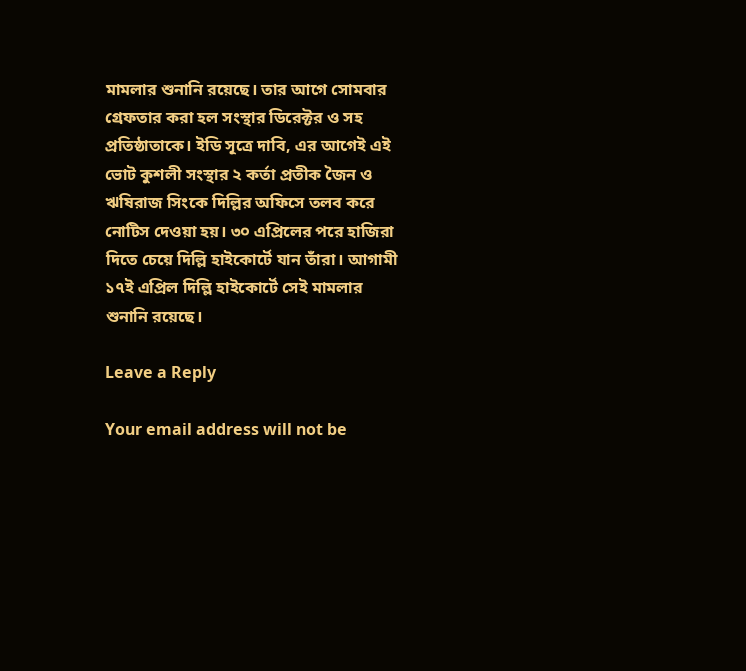মামলার শুনানি রয়েছে। তার আগে সোমবার গ্রেফতার করা হল সংস্থার ডিরেক্টর ও সহ প্রতিষ্ঠাতাকে। ইডি সূত্রে দাবি, এর আগেই এই ভোট কুশলী সংস্থার ২ কর্তা প্রতীক জৈন ও ঋষিরাজ সিংকে দিল্লির অফিসে তলব করে নোটিস দেওয়া হয়। ৩০ এপ্রিলের পরে হাজিরা দিতে চেয়ে দিল্লি হাইকোর্টে যান তাঁরা। আগামী ১৭ই এপ্রিল দিল্লি হাইকোর্টে সেই মামলার শুনানি রয়েছে।

Leave a Reply

Your email address will not be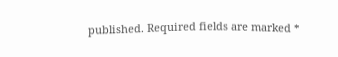published. Required fields are marked *